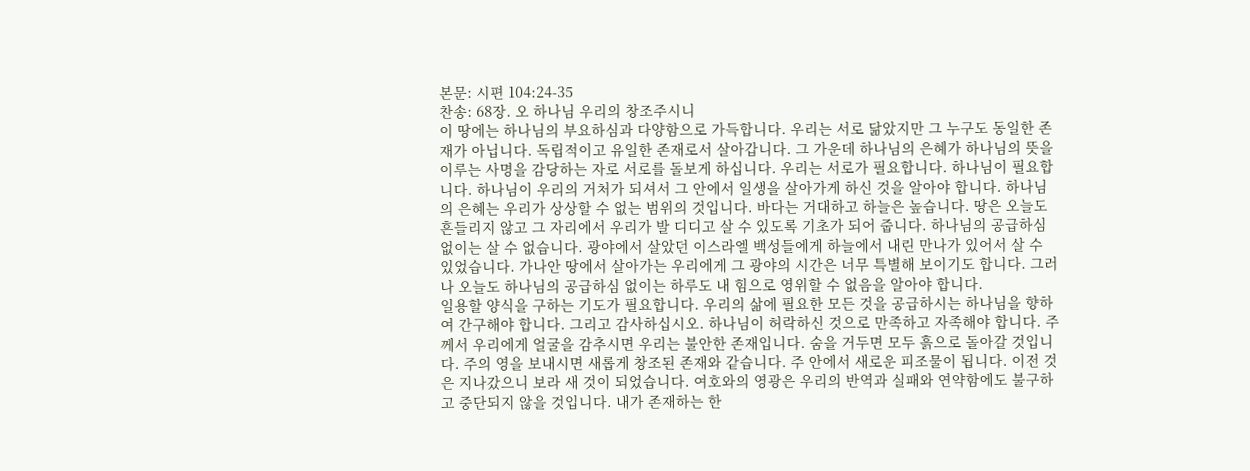본문: 시편 104:24-35
찬송: 68장. 오 하나님 우리의 창조주시니
이 땅에는 하나님의 부요하심과 다양함으로 가득합니다. 우리는 서로 닮았지만 그 누구도 동일한 존재가 아닙니다. 독립적이고 유일한 존재로서 살아갑니다. 그 가운데 하나님의 은혜가 하나님의 뜻을 이루는 사명을 감당하는 자로 서로를 돌보게 하십니다. 우리는 서로가 필요합니다. 하나님이 필요합니다. 하나님이 우리의 거처가 되셔서 그 안에서 일생을 살아가게 하신 것을 알아야 합니다. 하나님의 은혜는 우리가 상상할 수 없는 범위의 것입니다. 바다는 거대하고 하늘은 높습니다. 땅은 오늘도 흔들리지 않고 그 자리에서 우리가 발 디디고 살 수 있도록 기초가 되어 줍니다. 하나님의 공급하심 없이는 살 수 없습니다. 광야에서 살았던 이스라엘 백성들에게 하늘에서 내린 만나가 있어서 살 수 있었습니다. 가나안 땅에서 살아가는 우리에게 그 광야의 시간은 너무 특별해 보이기도 합니다. 그러나 오늘도 하나님의 공급하심 없이는 하루도 내 힘으로 영위할 수 없음을 알아야 합니다.
일용할 양식을 구하는 기도가 필요합니다. 우리의 삶에 필요한 모든 것을 공급하시는 하나님을 향하여 간구해야 합니다. 그리고 감사하십시오. 하나님이 허락하신 것으로 만족하고 자족해야 합니다. 주께서 우리에게 얼굴을 감추시면 우리는 불안한 존재입니다. 숨을 거두면 모두 흙으로 돌아갈 것입니다. 주의 영을 보내시면 새롭게 창조된 존재와 같습니다. 주 안에서 새로운 피조물이 됩니다. 이전 것은 지나갔으니 보라 새 것이 되었습니다. 여호와의 영광은 우리의 반역과 실패와 연약함에도 불구하고 중단되지 않을 것입니다. 내가 존재하는 한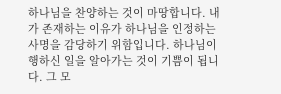하나님을 찬양하는 것이 마땅합니다. 내가 존재하는 이유가 하나님을 인정하는 사명을 감당하기 위함입니다. 하나님이 행하신 일을 알아가는 것이 기쁨이 됩니다. 그 모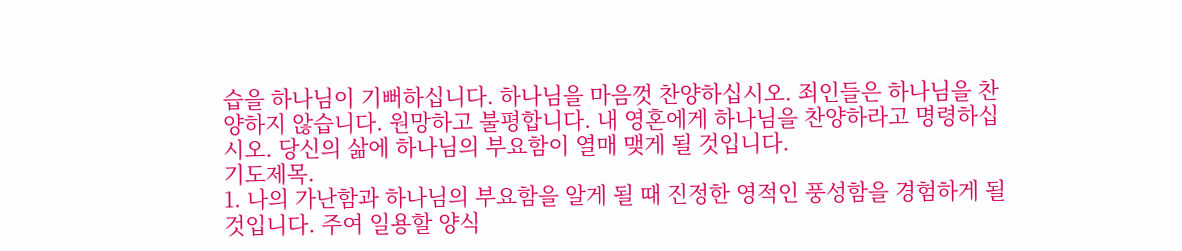습을 하나님이 기뻐하십니다. 하나님을 마음껏 찬양하십시오. 죄인들은 하나님을 찬양하지 않습니다. 원망하고 불평합니다. 내 영혼에게 하나님을 찬양하라고 명령하십시오. 당신의 삶에 하나님의 부요함이 열매 맺게 될 것입니다.
기도제목.
1. 나의 가난함과 하나님의 부요함을 알게 될 때 진정한 영적인 풍성함을 경험하게 될 것입니다. 주여 일용할 양식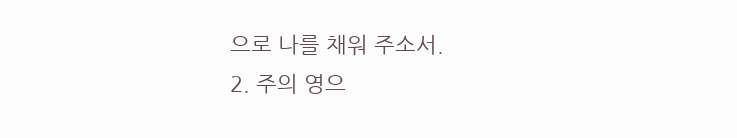으로 나를 채워 주소서.
2. 주의 영으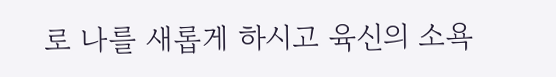로 나를 새롭게 하시고 육신의 소욕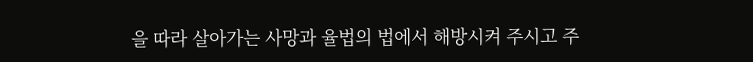을 따라 살아가는 사망과 율법의 법에서 해방시켜 주시고 주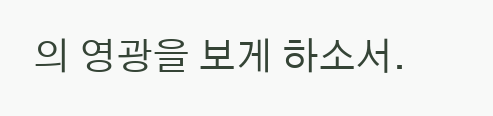의 영광을 보게 하소서.